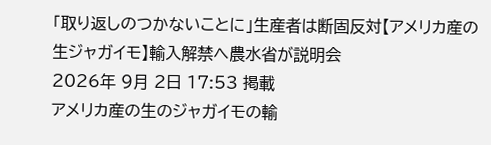「取り返しのつかないことに」生産者は断固反対【アメリカ産の生ジャガイモ】輸入解禁へ農水省が説明会
2026年 9月 2日 17:53 掲載
アメリカ産の生のジャガイモの輸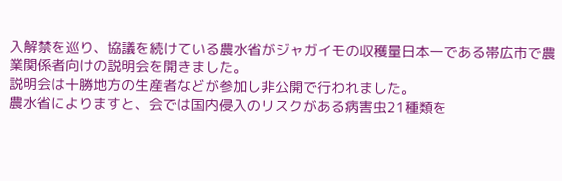入解禁を巡り、協議を続けている農水省がジャガイモの収穫量日本一である帯広市で農業関係者向けの説明会を開きました。
説明会は十勝地方の生産者などが参加し非公開で行われました。
農水省によりますと、会では国内侵入のリスクがある病害虫21種類を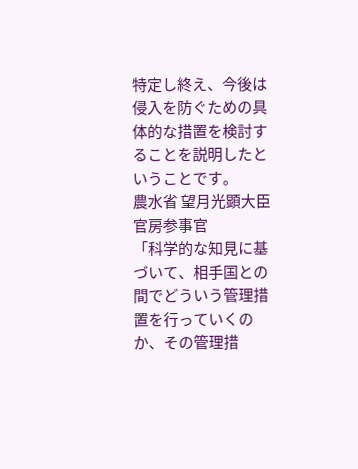特定し終え、今後は侵入を防ぐための具体的な措置を検討することを説明したということです。
農水省 望月光顕大臣官房参事官
「科学的な知見に基づいて、相手国との間でどういう管理措置を行っていくのか、その管理措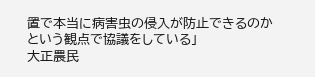置で本当に病害虫の侵入が防止できるのかという観点で協議をしている」
大正農民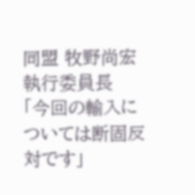同盟 牧野尚宏執行委員長
「今回の輸入については断固反対です」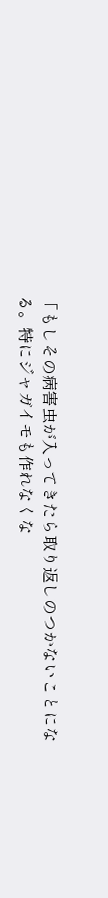「もしその病害虫が入ってきたら取り返しのつかないことになる。特にジャガイモも作れなくな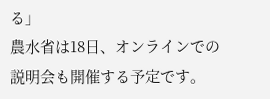る」
農水省は18日、オンラインでの説明会も開催する予定です。